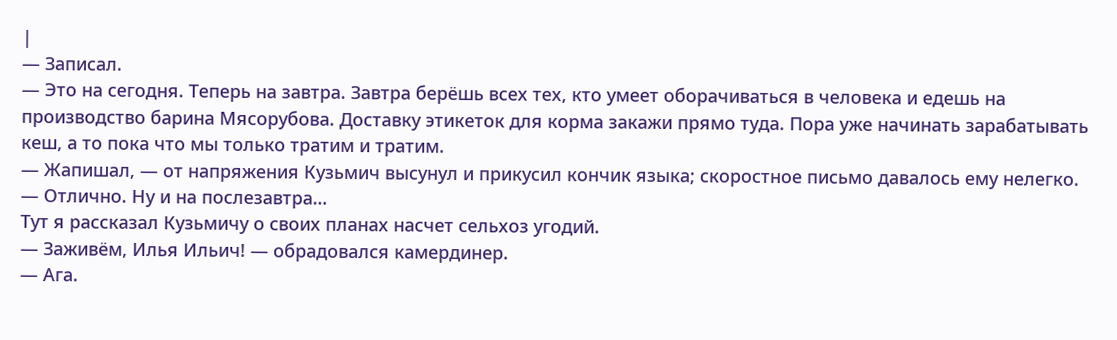|
— Записал.
— Это на сегодня. Теперь на завтра. Завтра берёшь всех тех, кто умеет оборачиваться в человека и едешь на производство барина Мясорубова. Доставку этикеток для корма закажи прямо туда. Пора уже начинать зарабатывать кеш, а то пока что мы только тратим и тратим.
— Жапишал, — от напряжения Кузьмич высунул и прикусил кончик языка; скоростное письмо давалось ему нелегко.
— Отлично. Ну и на послезавтра…
Тут я рассказал Кузьмичу о своих планах насчет сельхоз угодий.
— Заживём, Илья Ильич! — обрадовался камердинер.
— Ага.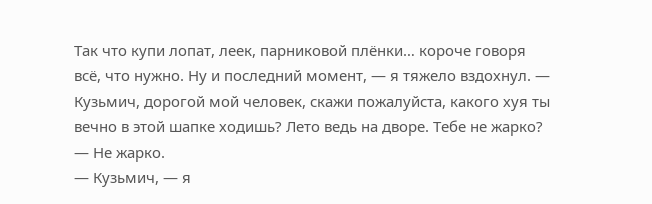Так что купи лопат, леек, парниковой плёнки… короче говоря всё, что нужно. Ну и последний момент, — я тяжело вздохнул. — Кузьмич, дорогой мой человек, скажи пожалуйста, какого хуя ты вечно в этой шапке ходишь? Лето ведь на дворе. Тебе не жарко?
— Не жарко.
— Кузьмич, — я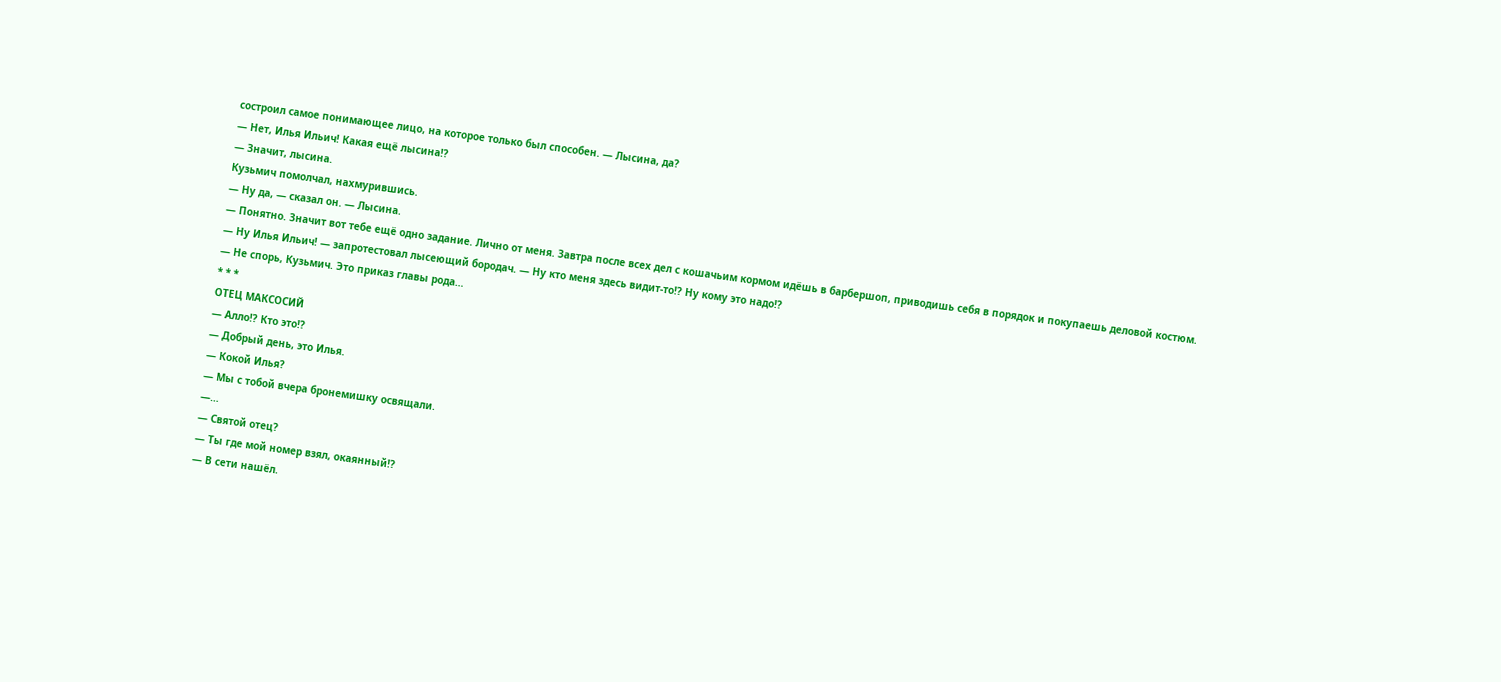состроил самое понимающее лицо, на которое только был способен. — Лысина, да?
— Нет, Илья Ильич! Какая ещё лысина⁉
— Значит, лысина.
Кузьмич помолчал, нахмурившись.
— Ну да, — сказал он. — Лысина.
— Понятно. Значит вот тебе ещё одно задание. Лично от меня. Завтра после всех дел с кошачьим кормом идёшь в барбершоп, приводишь себя в порядок и покупаешь деловой костюм.
— Ну Илья Ильич! — запротестовал лысеющий бородач. — Ну кто меня здесь видит-то⁉ Ну кому это надо⁉
— Не спорь, Кузьмич. Это приказ главы рода…
* * *
ОТЕЦ МАКСОСИЙ
— Алло⁉ Кто это⁉
— Добрый день, это Илья.
— Кокой Илья?
— Мы с тобой вчера бронемишку освящали.
—…
— Святой отец?
— Ты где мой номер взял, окаянный⁉
— В сети нашёл.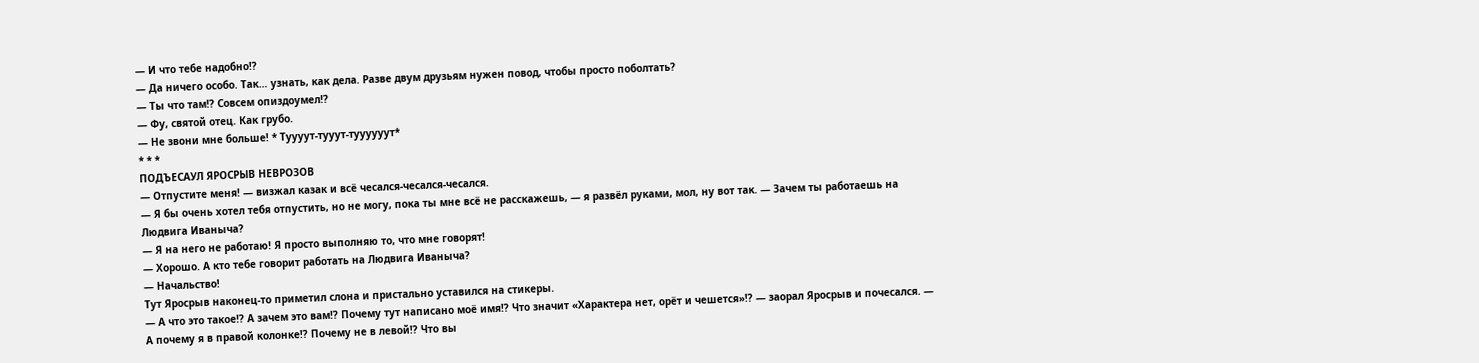— И что тебе надобно⁉
— Да ничего особо. Так… узнать, как дела. Разве двум друзьям нужен повод, чтобы просто поболтать?
— Ты что там⁉ Совсем опиздоумел⁉
— Фу, святой отец. Как грубо.
— Не звони мне больше! * Туууут-тууут-туууууут*
* * *
ПОДЪЕСАУЛ ЯРОСРЫВ НЕВРОЗОВ
— Отпустите меня! — визжал казак и всё чесался-чесался-чесался.
— Я бы очень хотел тебя отпустить, но не могу, пока ты мне всё не расскажешь, — я развёл руками, мол, ну вот так. — Зачем ты работаешь на Людвига Иваныча?
— Я на него не работаю! Я просто выполняю то, что мне говорят!
— Хорошо. А кто тебе говорит работать на Людвига Иваныча?
— Начальство!
Тут Яросрыв наконец-то приметил слона и пристально уставился на стикеры.
— А что это такое⁉ А зачем это вам⁉ Почему тут написано моё имя⁉ Что значит «Характера нет, орёт и чешется»⁉ — заорал Яросрыв и почесался. — А почему я в правой колонке⁉ Почему не в левой⁉ Что вы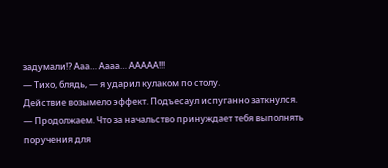задумали⁉ Ааа… Аааа… ААААА!!!
— Тихо, блядь, — я ударил кулаком по столу.
Действие возымело эффект. Подъесаул испуганно заткнулся.
— Продолжаем. Что за начальство принуждает тебя выполнять поручения для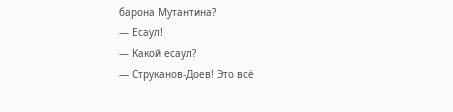барона Мутантина?
— Есаул!
— Какой есаул?
— Струканов-Доев! Это всё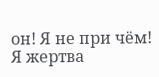он! Я не при чём! Я жертва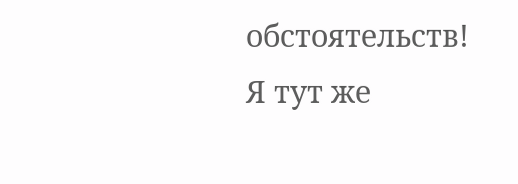обстоятельств!
Я тут же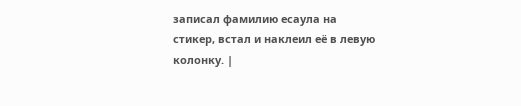записал фамилию есаула на стикер, встал и наклеил её в левую колонку. |